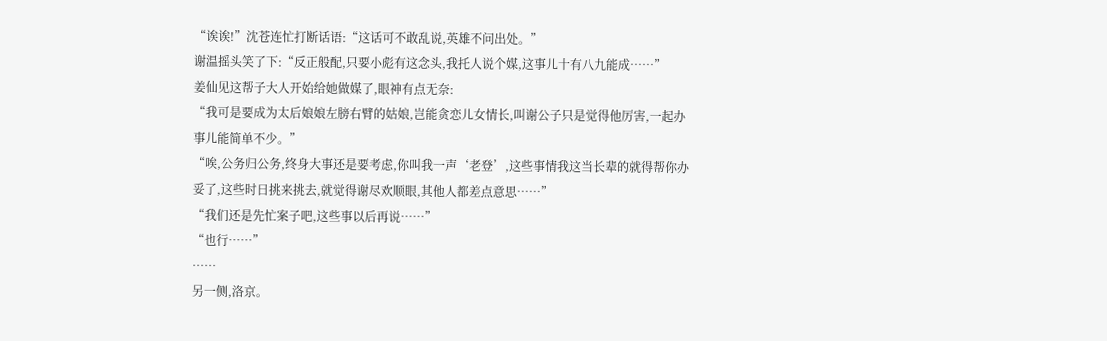“诶诶!”沈苍连忙打断话语:“这话可不敢乱说,英雄不问出处。”
谢温摇头笑了下:“反正般配,只要小彪有这念头,我托人说个媒,这事儿十有八九能成……”
姜仙见这帮子大人开始给她做媒了,眼神有点无奈:
“我可是要成为太后娘娘左膀右臂的姑娘,岂能贪恋儿女情长,叫谢公子只是觉得他厉害,一起办事儿能简单不少。”
“唉,公务归公务,终身大事还是要考虑,你叫我一声‘老登’,这些事情我这当长辈的就得帮你办妥了,这些时日挑来挑去,就觉得谢尽欢顺眼,其他人都差点意思……”
“我们还是先忙案子吧,这些事以后再说……”
“也行……”
……
另一侧,洛京。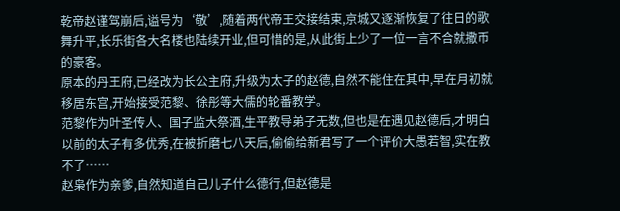乾帝赵谨驾崩后,谥号为‘敬’,随着两代帝王交接结束,京城又逐渐恢复了往日的歌舞升平,长乐街各大名楼也陆续开业,但可惜的是,从此街上少了一位一言不合就撒币的豪客。
原本的丹王府,已经改为长公主府,升级为太子的赵德,自然不能住在其中,早在月初就移居东宫,开始接受范黎、徐彤等大儒的轮番教学。
范黎作为叶圣传人、国子监大祭酒,生平教导弟子无数,但也是在遇见赵德后,才明白以前的太子有多优秀,在被折磨七八天后,偷偷给新君写了一个评价大愚若智,实在教不了……
赵枭作为亲爹,自然知道自己儿子什么德行,但赵德是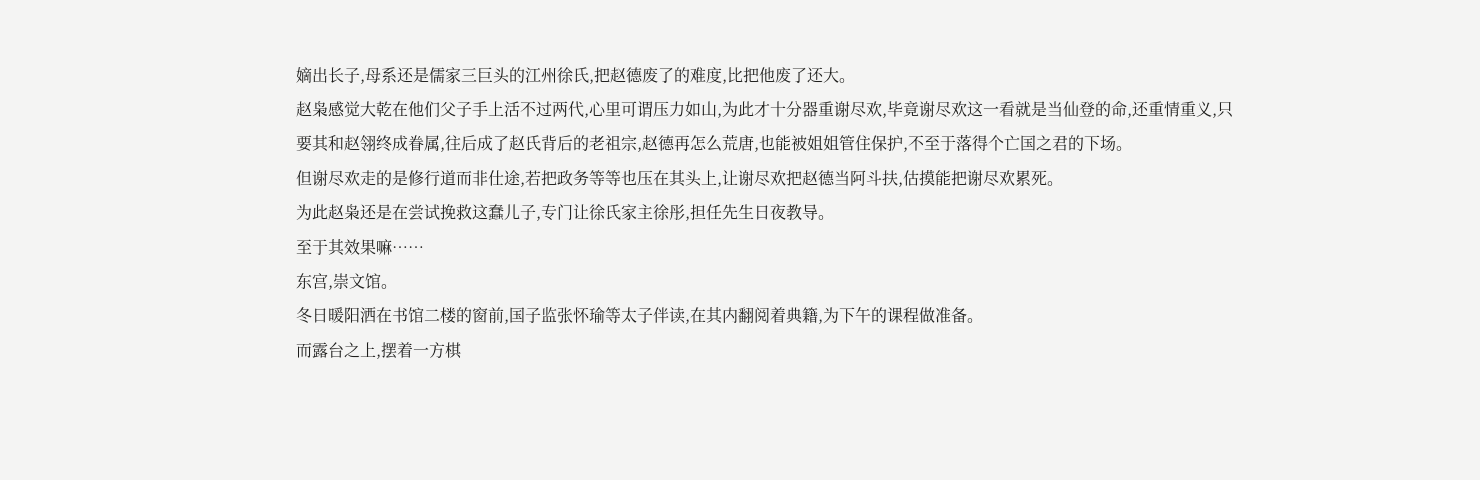嫡出长子,母系还是儒家三巨头的江州徐氏,把赵德废了的难度,比把他废了还大。
赵枭感觉大乾在他们父子手上活不过两代,心里可谓压力如山,为此才十分器重谢尽欢,毕竟谢尽欢这一看就是当仙登的命,还重情重义,只要其和赵翎终成眷属,往后成了赵氏背后的老祖宗,赵德再怎么荒唐,也能被姐姐管住保护,不至于落得个亡国之君的下场。
但谢尽欢走的是修行道而非仕途,若把政务等等也压在其头上,让谢尽欢把赵德当阿斗扶,估摸能把谢尽欢累死。
为此赵枭还是在尝试挽救这蠢儿子,专门让徐氏家主徐彤,担任先生日夜教导。
至于其效果嘛……
东宫,崇文馆。
冬日暖阳洒在书馆二楼的窗前,国子监张怀瑜等太子伴读,在其内翻阅着典籍,为下午的课程做准备。
而露台之上,摆着一方棋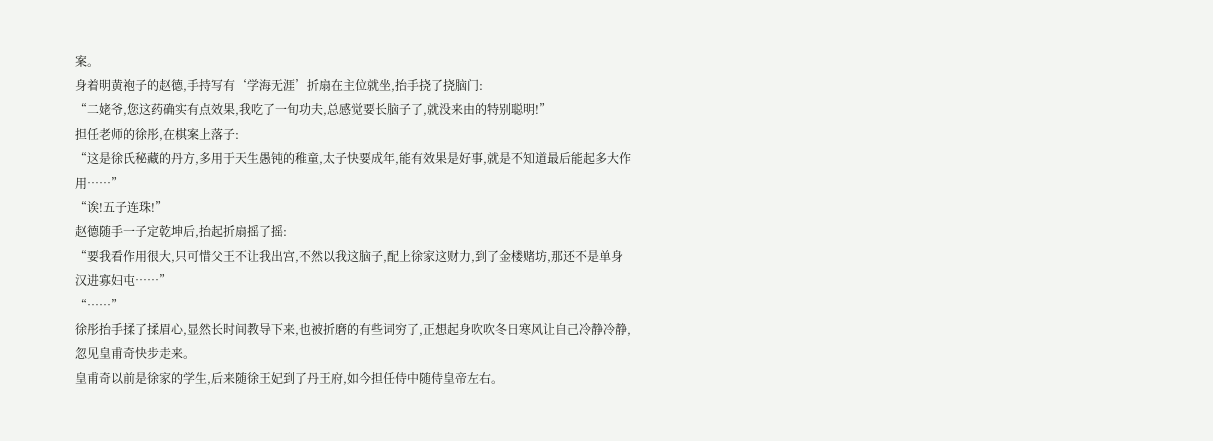案。
身着明黄袍子的赵德,手持写有‘学海无涯’折扇在主位就坐,抬手挠了挠脑门:
“二姥爷,您这药确实有点效果,我吃了一旬功夫,总感觉要长脑子了,就没来由的特别聪明!”
担任老师的徐彤,在棋案上落子:
“这是徐氏秘藏的丹方,多用于天生愚钝的稚童,太子快要成年,能有效果是好事,就是不知道最后能起多大作用……”
“诶!五子连珠!”
赵德随手一子定乾坤后,抬起折扇摇了摇:
“要我看作用很大,只可惜父王不让我出宫,不然以我这脑子,配上徐家这财力,到了金楼赌坊,那还不是单身汉进寡妇屯……”
“……”
徐彤抬手揉了揉眉心,显然长时间教导下来,也被折磨的有些词穷了,正想起身吹吹冬日寒风让自己冷静冷静,忽见皇甫奇快步走来。
皇甫奇以前是徐家的学生,后来随徐王妃到了丹王府,如今担任侍中随侍皇帝左右。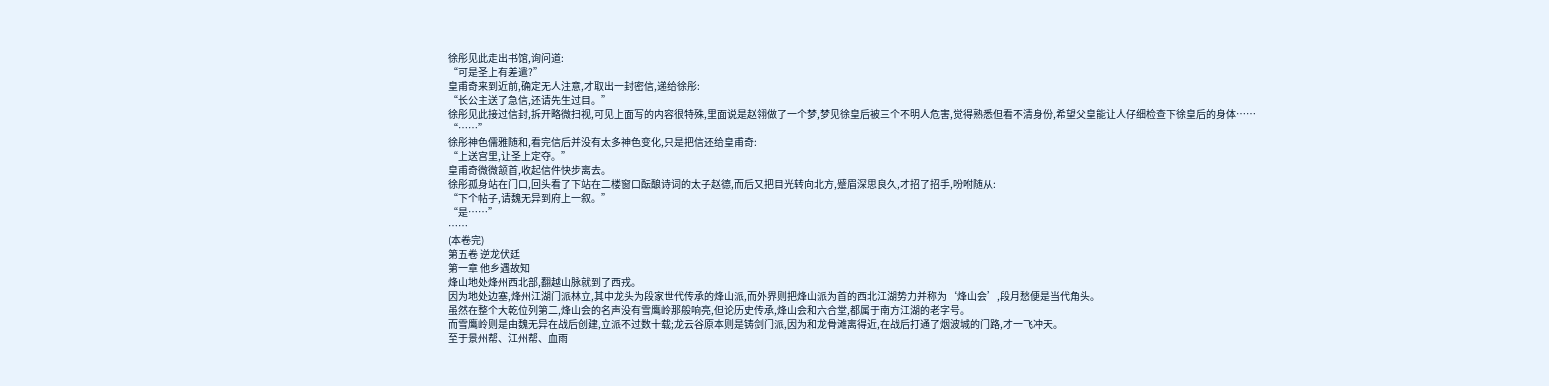徐彤见此走出书馆,询问道:
“可是圣上有差遣?”
皇甫奇来到近前,确定无人注意,才取出一封密信,递给徐彤:
“长公主送了急信,还请先生过目。”
徐彤见此接过信封,拆开略微扫视,可见上面写的内容很特殊,里面说是赵翎做了一个梦,梦见徐皇后被三个不明人危害,觉得熟悉但看不清身份,希望父皇能让人仔细检查下徐皇后的身体……
“……”
徐彤神色儒雅随和,看完信后并没有太多神色变化,只是把信还给皇甫奇:
“上送宫里,让圣上定夺。”
皇甫奇微微颔首,收起信件快步离去。
徐彤孤身站在门口,回头看了下站在二楼窗口酝酿诗词的太子赵德,而后又把目光转向北方,蹙眉深思良久,才招了招手,吩咐随从:
“下个帖子,请魏无异到府上一叙。”
“是……”
……
(本卷完)
第五卷 逆龙伏廷
第一章 他乡遇故知
烽山地处烽州西北部,翻越山脉就到了西戎。
因为地处边塞,烽州江湖门派林立,其中龙头为段家世代传承的烽山派,而外界则把烽山派为首的西北江湖势力并称为‘烽山会’,段月愁便是当代角头。
虽然在整个大乾位列第二,烽山会的名声没有雪鹰岭那般响亮,但论历史传承,烽山会和六合堂,都属于南方江湖的老字号。
而雪鹰岭则是由魏无异在战后创建,立派不过数十载;龙云谷原本则是铸剑门派,因为和龙骨滩离得近,在战后打通了烟波城的门路,才一飞冲天。
至于景州帮、江州帮、血雨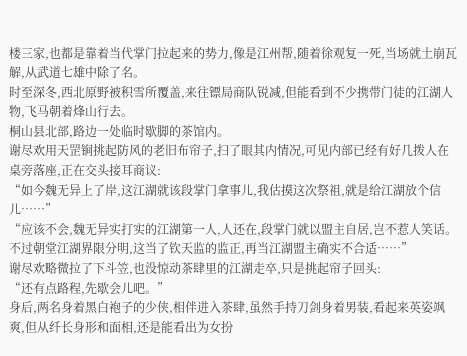楼三家,也都是靠着当代掌门拉起来的势力,像是江州帮,随着徐观复一死,当场就土崩瓦解,从武道七雄中除了名。
时至深冬,西北原野被积雪所覆盖,来往镖局商队锐减,但能看到不少携带门徒的江湖人物,飞马朝着烽山行去。
桐山县北部,路边一处临时歇脚的茶馆内。
谢尽欢用天罡锏挑起防风的老旧布帘子,扫了眼其内情况,可见内部已经有好几拨人在桌旁落座,正在交头接耳商议:
“如今魏无异上了岸,这江湖就该段掌门拿事儿,我估摸这次祭祖,就是给江湖放个信儿……”
“应该不会,魏无异实打实的江湖第一人,人还在,段掌门就以盟主自居,岂不惹人笑话。不过朝堂江湖界限分明,这当了钦天监的监正,再当江湖盟主确实不合适……”
谢尽欢略微拉了下斗笠,也没惊动茶肆里的江湖走卒,只是挑起帘子回头:
“还有点路程,先歇会儿吧。”
身后,两名身着黑白袍子的少侠,相伴进入茶肆,虽然手持刀剑身着男装,看起来英姿飒爽,但从纤长身形和面相,还是能看出为女扮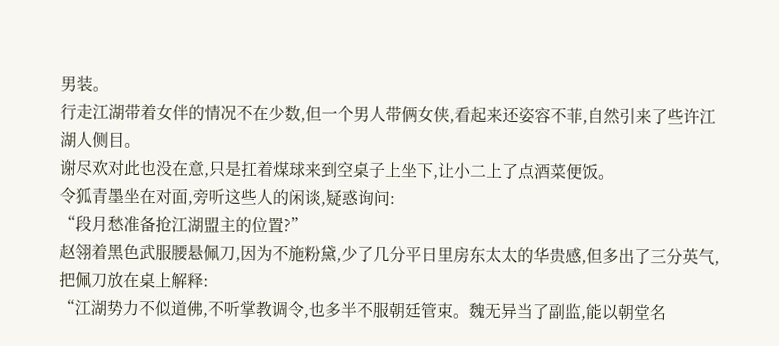男装。
行走江湖带着女伴的情况不在少数,但一个男人带俩女侠,看起来还姿容不菲,自然引来了些许江湖人侧目。
谢尽欢对此也没在意,只是扛着煤球来到空桌子上坐下,让小二上了点酒菜便饭。
令狐青墨坐在对面,旁听这些人的闲谈,疑惑询问:
“段月愁准备抢江湖盟主的位置?”
赵翎着黑色武服腰悬佩刀,因为不施粉黛,少了几分平日里房东太太的华贵感,但多出了三分英气,把佩刀放在桌上解释:
“江湖势力不似道佛,不听掌教调令,也多半不服朝廷管束。魏无异当了副监,能以朝堂名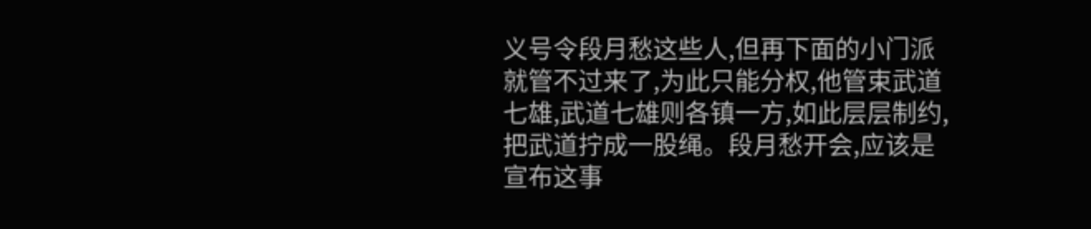义号令段月愁这些人,但再下面的小门派就管不过来了,为此只能分权,他管束武道七雄,武道七雄则各镇一方,如此层层制约,把武道拧成一股绳。段月愁开会,应该是宣布这事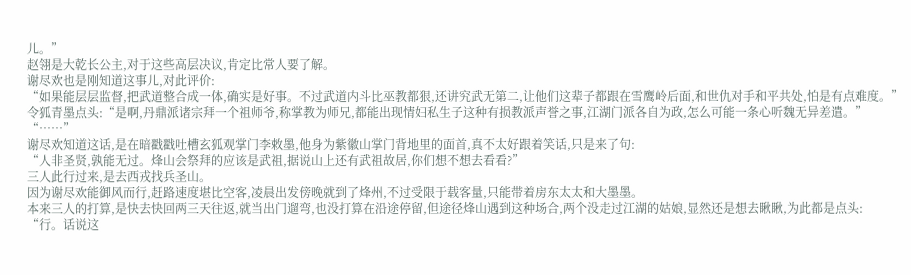儿。”
赵翎是大乾长公主,对于这些高层决议,肯定比常人要了解。
谢尽欢也是刚知道这事儿,对此评价:
“如果能层层监督,把武道整合成一体,确实是好事。不过武道内斗比巫教都狠,还讲究武无第二,让他们这辈子都跟在雪鹰岭后面,和世仇对手和平共处,怕是有点难度。”
令狐青墨点头:“是啊,丹鼎派诸宗拜一个祖师爷,称掌教为师兄,都能出现情妇私生子这种有损教派声誉之事,江湖门派各自为政,怎么可能一条心听魏无异差遣。”
“……”
谢尽欢知道这话,是在暗戳戳吐槽玄狐观掌门李敕墨,他身为紫徽山掌门背地里的面首,真不太好跟着笑话,只是来了句:
“人非圣贤,孰能无过。烽山会祭拜的应该是武祖,据说山上还有武祖故居,你们想不想去看看?”
三人此行过来,是去西戎找兵圣山。
因为谢尽欢能御风而行,赶路速度堪比空客,凌晨出发傍晚就到了烽州,不过受限于载客量,只能带着房东太太和大墨墨。
本来三人的打算,是快去快回两三天往返,就当出门遛弯,也没打算在沿途停留,但途径烽山遇到这种场合,两个没走过江湖的姑娘,显然还是想去瞅瞅,为此都是点头:
“行。话说这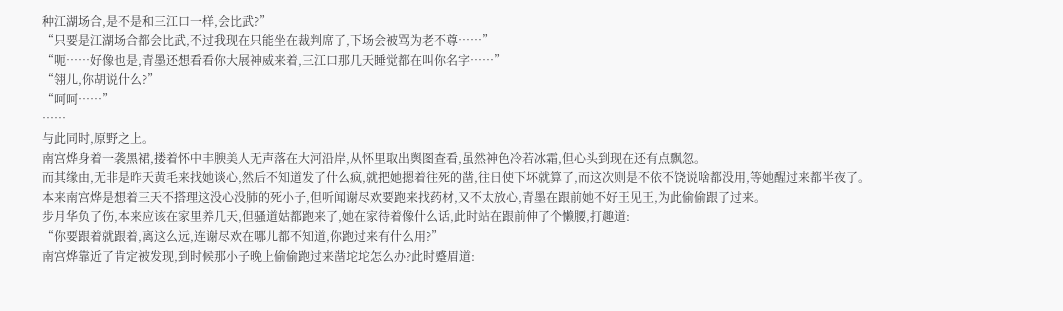种江湖场合,是不是和三江口一样,会比武?”
“只要是江湖场合都会比武,不过我现在只能坐在裁判席了,下场会被骂为老不尊……”
“呃……好像也是,青墨还想看看你大展神威来着,三江口那几天睡觉都在叫你名字……”
“翎儿,你胡说什么?”
“呵呵……”
……
与此同时,原野之上。
南宫烨身着一袭黑裙,搂着怀中丰腴美人无声落在大河沿岸,从怀里取出舆图查看,虽然神色冷若冰霜,但心头到现在还有点飘忽。
而其缘由,无非是昨天黄毛来找她谈心,然后不知道发了什么疯,就把她摁着往死的凿,往日使下坏就算了,而这次则是不依不饶说啥都没用,等她醒过来都半夜了。
本来南宫烨是想着三天不搭理这没心没肺的死小子,但听闻谢尽欢要跑来找药材,又不太放心,青墨在跟前她不好王见王,为此偷偷跟了过来。
步月华负了伤,本来应该在家里养几天,但骚道姑都跑来了,她在家待着像什么话,此时站在跟前伸了个懒腰,打趣道:
“你要跟着就跟着,离这么远,连谢尽欢在哪儿都不知道,你跑过来有什么用?”
南宫烨靠近了肯定被发现,到时候那小子晚上偷偷跑过来凿坨坨怎么办?此时蹙眉道: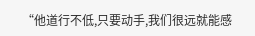“他道行不低,只要动手,我们很远就能感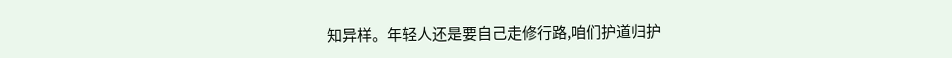知异样。年轻人还是要自己走修行路,咱们护道归护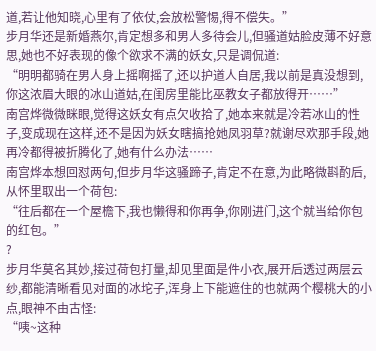道,若让他知晓,心里有了依仗,会放松警惕,得不偿失。”
步月华还是新婚燕尔,肯定想多和男人多待会儿,但骚道姑脸皮薄不好意思,她也不好表现的像个欲求不满的妖女,只是调侃道:
“明明都骑在男人身上摇啊摇了,还以护道人自居,我以前是真没想到,你这浓眉大眼的冰山道姑,在闺房里能比巫教女子都放得开……”
南宫烨微微眯眼,觉得这妖女有点欠收拾了,她本来就是冷若冰山的性子,变成现在这样,还不是因为妖女瞎搞抢她凤羽草?就谢尽欢那手段,她再冷都得被折腾化了,她有什么办法……
南宫烨本想回怼两句,但步月华这骚蹄子,肯定不在意,为此略微斟酌后,从怀里取出一个荷包:
“往后都在一个屋檐下,我也懒得和你再争,你刚进门,这个就当给你包的红包。”
?
步月华莫名其妙,接过荷包打量,却见里面是件小衣,展开后透过两层云纱,都能清晰看见对面的冰坨子,浑身上下能遮住的也就两个樱桃大的小点,眼神不由古怪:
“咦~这种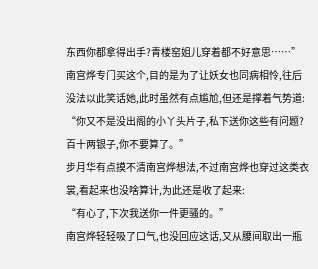东西你都拿得出手?青楼窑姐儿穿着都不好意思……”
南宫烨专门买这个,目的是为了让妖女也同病相怜,往后没法以此笑话她,此时虽然有点尴尬,但还是撑着气势道:
“你又不是没出阁的小丫头片子,私下送你这些有问题?百十两银子,你不要算了。”
步月华有点摸不清南宫烨想法,不过南宫烨也穿过这类衣裳,看起来也没啥算计,为此还是收了起来:
“有心了,下次我送你一件更骚的。”
南宫烨轻轻吸了口气,也没回应这话,又从腰间取出一瓶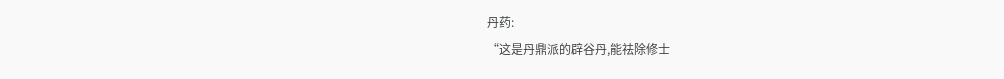丹药:
“这是丹鼎派的辟谷丹,能祛除修士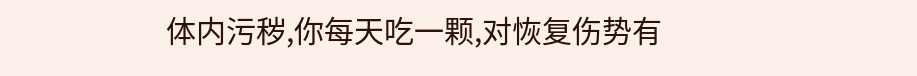体内污秽,你每天吃一颗,对恢复伤势有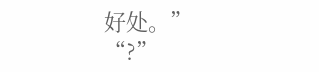好处。”
“?”